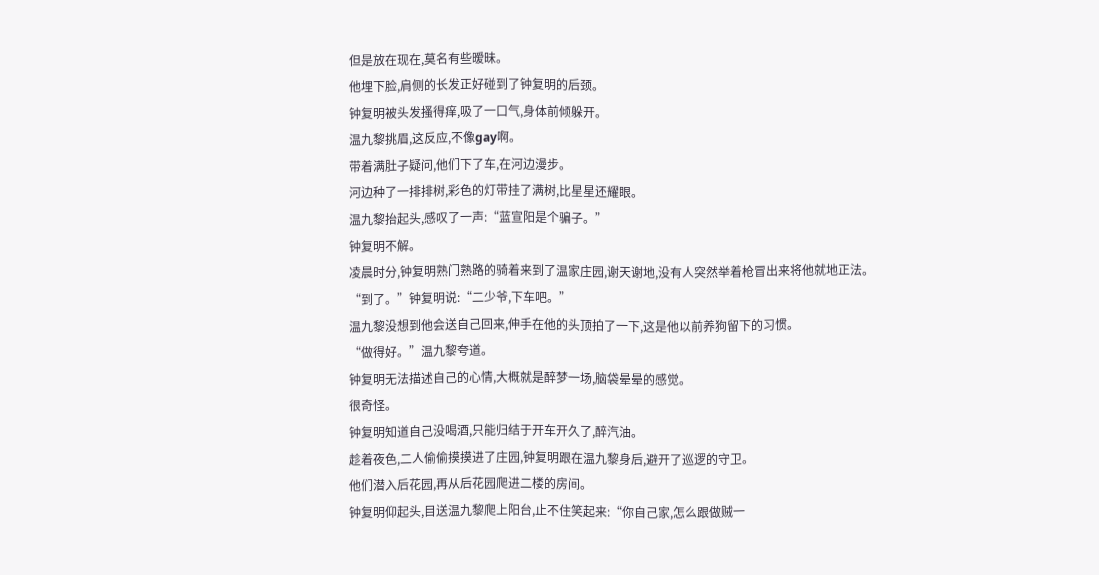但是放在现在,莫名有些暧昧。
他埋下脸,肩侧的长发正好碰到了钟复明的后颈。
钟复明被头发搔得痒,吸了一口气,身体前倾躲开。
温九黎挑眉,这反应,不像gay啊。
带着满肚子疑问,他们下了车,在河边漫步。
河边种了一排排树,彩色的灯带挂了满树,比星星还耀眼。
温九黎抬起头,感叹了一声:“蓝宣阳是个骗子。”
钟复明不解。
凌晨时分,钟复明熟门熟路的骑着来到了温家庄园,谢天谢地,没有人突然举着枪冒出来将他就地正法。
“到了。”钟复明说:“二少爷,下车吧。”
温九黎没想到他会送自己回来,伸手在他的头顶拍了一下,这是他以前养狗留下的习惯。
“做得好。”温九黎夸道。
钟复明无法描述自己的心情,大概就是醉梦一场,脑袋晕晕的感觉。
很奇怪。
钟复明知道自己没喝酒,只能归结于开车开久了,醉汽油。
趁着夜色,二人偷偷摸摸进了庄园,钟复明跟在温九黎身后,避开了巡逻的守卫。
他们潜入后花园,再从后花园爬进二楼的房间。
钟复明仰起头,目送温九黎爬上阳台,止不住笑起来:“你自己家,怎么跟做贼一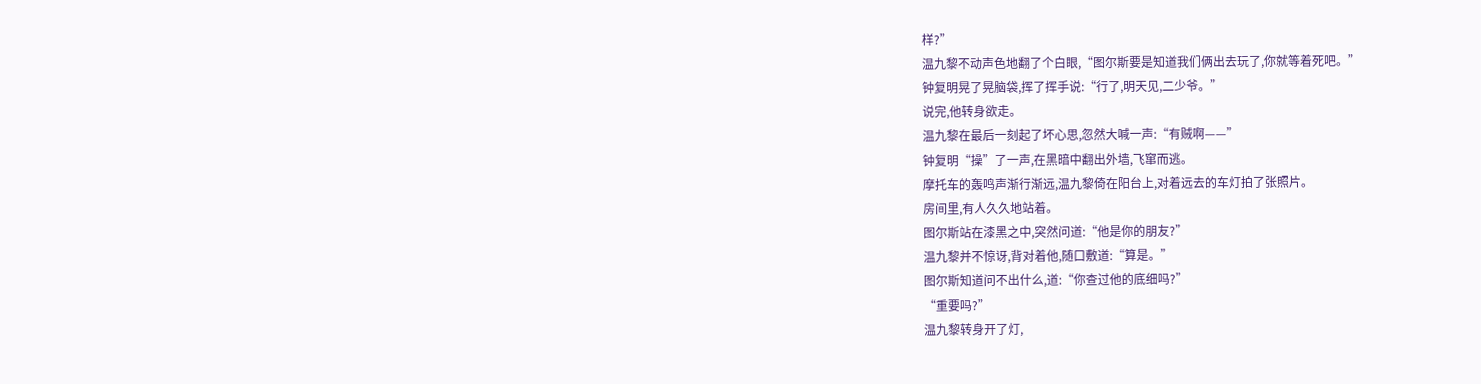样?”
温九黎不动声色地翻了个白眼,“图尔斯要是知道我们俩出去玩了,你就等着死吧。”
钟复明晃了晃脑袋,挥了挥手说:“行了,明天见,二少爷。”
说完,他转身欲走。
温九黎在最后一刻起了坏心思,忽然大喊一声:“有贼啊——”
钟复明“操”了一声,在黑暗中翻出外墙,飞窜而逃。
摩托车的轰鸣声渐行渐远,温九黎倚在阳台上,对着远去的车灯拍了张照片。
房间里,有人久久地站着。
图尔斯站在漆黑之中,突然问道:“他是你的朋友?”
温九黎并不惊讶,背对着他,随口敷道:“算是。”
图尔斯知道问不出什么,道:“你查过他的底细吗?”
“重要吗?”
温九黎转身开了灯,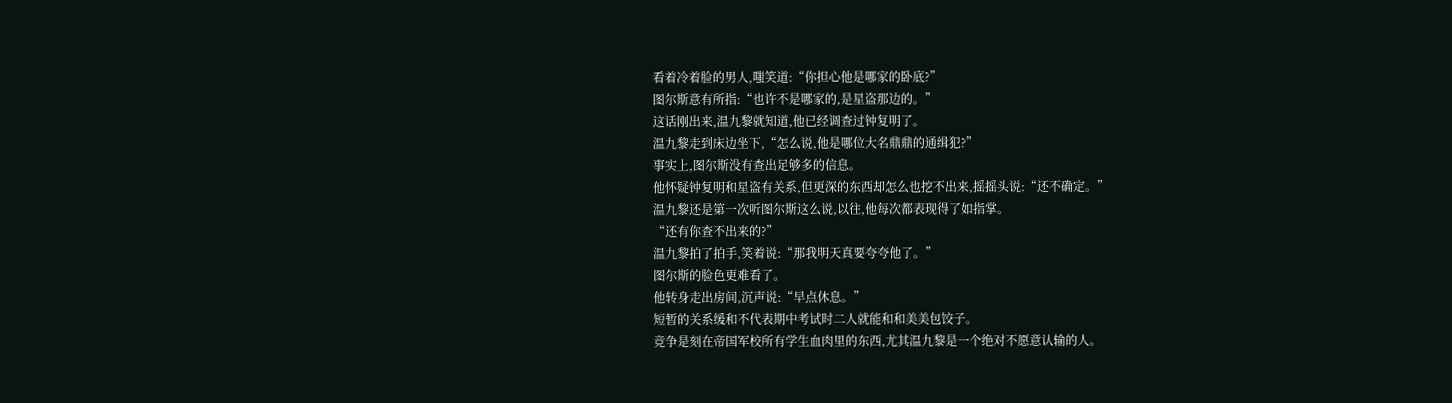看着冷着脸的男人,嗤笑道:“你担心他是哪家的卧底?”
图尔斯意有所指:“也许不是哪家的,是星盗那边的。”
这话刚出来,温九黎就知道,他已经调查过钟复明了。
温九黎走到床边坐下,“怎么说,他是哪位大名鼎鼎的通缉犯?”
事实上,图尔斯没有查出足够多的信息。
他怀疑钟复明和星盗有关系,但更深的东西却怎么也挖不出来,摇摇头说:“还不确定。”
温九黎还是第一次听图尔斯这么说,以往,他每次都表现得了如指掌。
“还有你查不出来的?”
温九黎拍了拍手,笑着说:“那我明天真要夸夸他了。”
图尔斯的脸色更难看了。
他转身走出房间,沉声说:“早点休息。”
短暂的关系缓和不代表期中考试时二人就能和和美美包饺子。
竞争是刻在帝国军校所有学生血肉里的东西,尤其温九黎是一个绝对不愿意认输的人。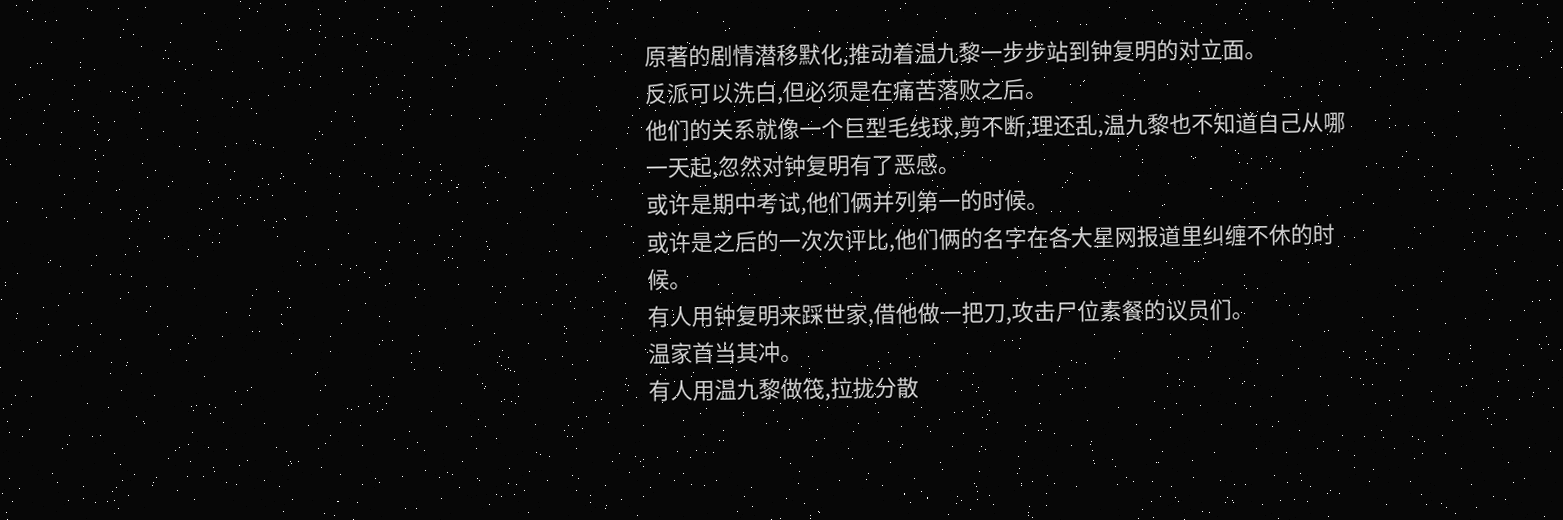原著的剧情潜移默化,推动着温九黎一步步站到钟复明的对立面。
反派可以洗白,但必须是在痛苦落败之后。
他们的关系就像一个巨型毛线球,剪不断,理还乱,温九黎也不知道自己从哪一天起,忽然对钟复明有了恶感。
或许是期中考试,他们俩并列第一的时候。
或许是之后的一次次评比,他们俩的名字在各大星网报道里纠缠不休的时候。
有人用钟复明来踩世家,借他做一把刀,攻击尸位素餐的议员们。
温家首当其冲。
有人用温九黎做筏,拉拢分散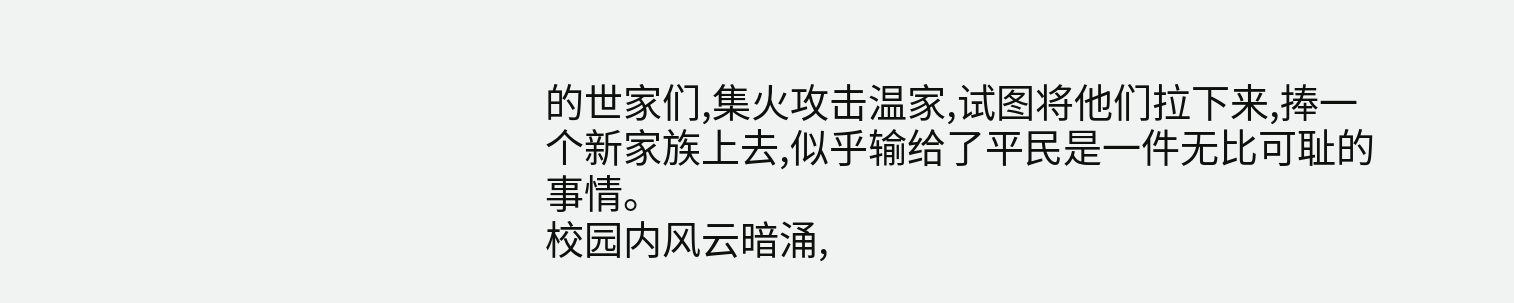的世家们,集火攻击温家,试图将他们拉下来,捧一个新家族上去,似乎输给了平民是一件无比可耻的事情。
校园内风云暗涌,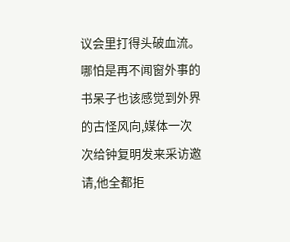议会里打得头破血流。
哪怕是再不闻窗外事的书呆子也该感觉到外界的古怪风向,媒体一次次给钟复明发来采访邀请,他全都拒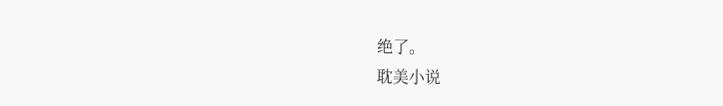绝了。
耽美小说